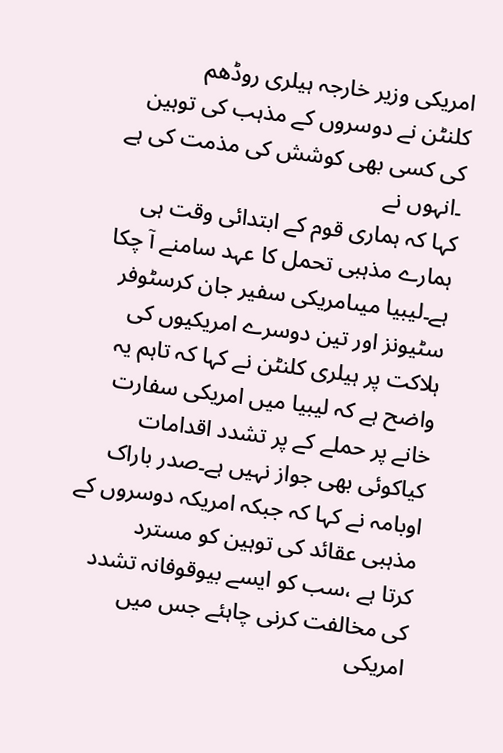امریکی وزیر خارجہ ہیلری روڈھم
کلنٹن نے دوسروں کے مذہب کی توہین کی کسی بھی کوشش کی مذمت کی ہے ۔انہوں نے
کہا کہ ہماری قوم کے ابتدائی وقت ہی ہمارے مذہبی تحمل کا عہد سامنے آ چکا
ہے۔لیبیا میںامریکی سفیر جان کرسٹوفر سٹیونز اور تین دوسرے امریکیوں کی
ہلاکت پر ہیلری کلنٹن نے کہا کہ تاہم یہ واضح ہے کہ لیبیا میں امریکی سفارت
خانے پر حملے کے پر تشدد اقدامات کیاکوئی بھی جواز نہیں ہے۔صدر باراک
اوبامہ نے کہا کہ جبکہ امریکہ دوسروں کے مذہبی عقائد کی توہین کو مسترد
کرتا ہے ،سب کو ایسے بیوقوفانہ تشدد کی مخالفت کرنی چاہئے جس میں امریکی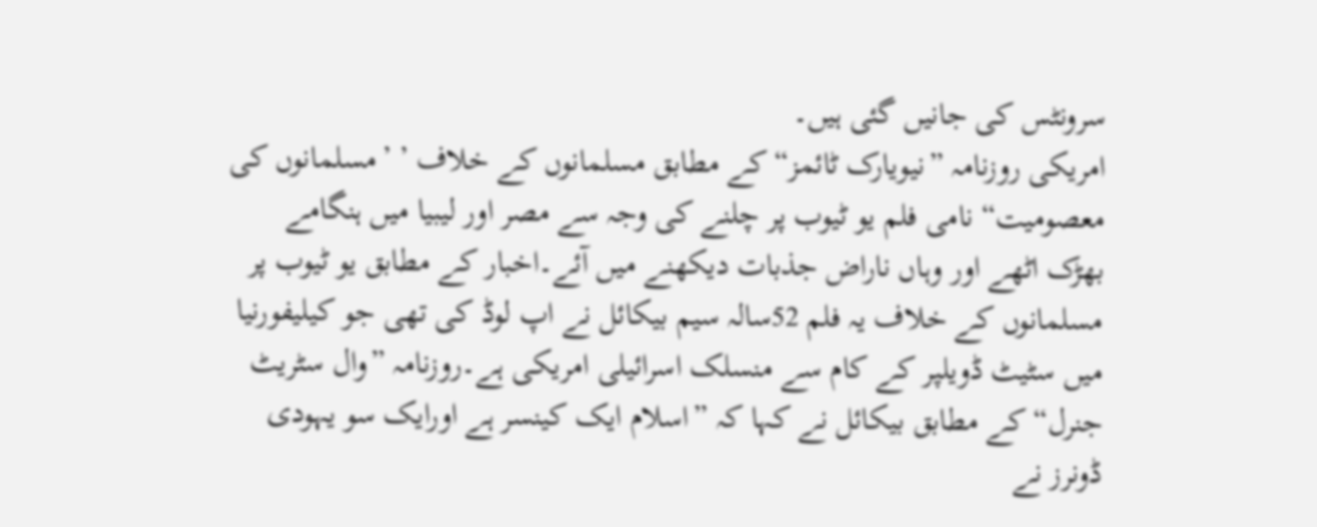سرونٹس کی جانیں گئی ہیں۔
امریکی روزنامہ ”نیویارک ٹائمز“ کے مطابق مسلمانوں کے خلاف ’ ’مسلمانوں کی
معصومیت“ نامی فلم یو ٹیوب پر چلنے کی وجہ سے مصر اور لیبیا میں ہنگامے
بھڑک اٹھے اور وہاں ناراض جذبات دیکھنے میں آئے۔اخبار کے مطابق یو ٹیوب پر
مسلمانوں کے خلاف یہ فلم 52سالہ سیم بیکائل نے اپ لوڈ کی تھی جو کیلیفورنیا
میں سٹیٹ ڈویلپر کے کام سے منسلک اسرائیلی امریکی ہے۔روزنامہ ”وال سٹریٹ
جنرل“ کے مطابق بیکائل نے کہا کہ ”اسلام ایک کینسر ہے اورایک سو یہودی
ڈونرز نے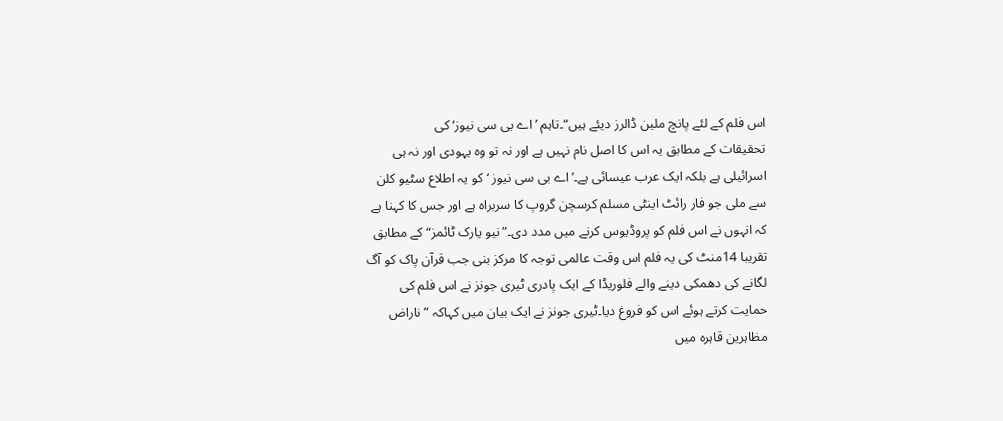اس فلم کے لئے پانچ ملین ڈالرز دیئے ہیں“۔تاہم ’اے بی سی نیوز‘ کی
تحقیقات کے مطابق یہ اس کا اصل نام نہیں ہے اور نہ تو وہ یہودی اور نہ ہی
اسرائیلی ہے بلکہ ایک عرب عیسائی ہے۔’اے بی سی نیوز ‘ کو یہ اطلاع سٹیو کلن
سے ملی جو فار رائٹ اینٹی مسلم کرسچن گروپ کا سربراہ ہے اور جس کا کہنا ہے
کہ انہوں نے اس فلم کو پروڈیوس کرنے میں مدد دی۔”نیو یارک ٹائمز“ کے مطابق
تقریبا 14منٹ کی یہ فلم اس وقت عالمی توجہ کا مرکز بنی جب قرآن پاک کو آگ
لگانے کی دھمکی دینے والے فلوریڈا کے ایک پادری ٹیری جونز نے اس فلم کی
حمایت کرتے ہوئے اس کو فروغ دیا۔ٹیری جونز نے ایک بیان میں کہاکہ ” ناراض
مظاہرین قاہرہ میں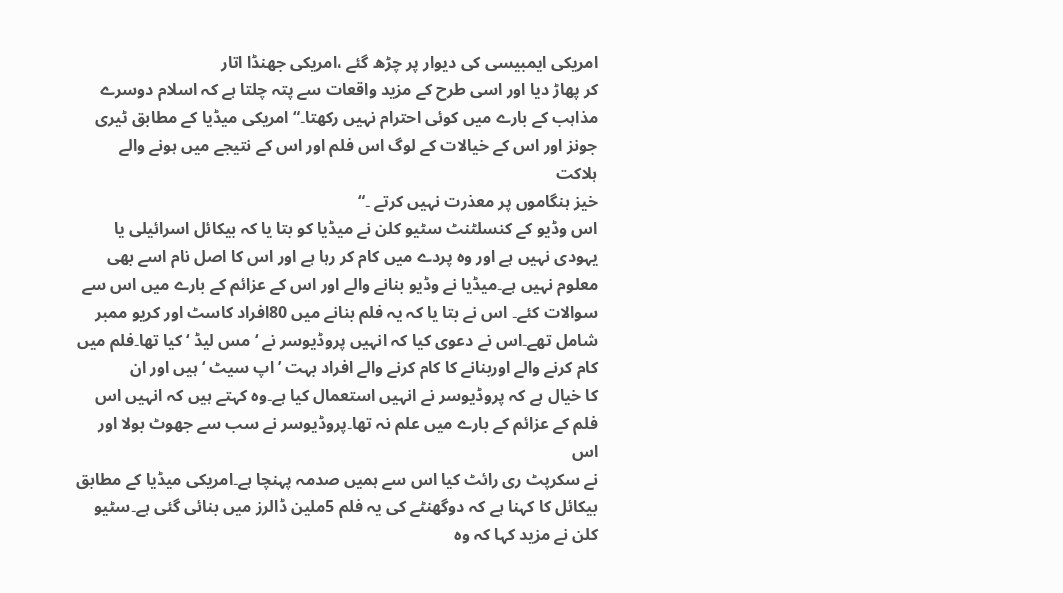امریکی ایمبیسی کی دیوار پر چڑھ گئے ،امریکی جھنڈا اتار
کر پھاڑ دیا اور اسی طرح کے مزید واقعات سے پتہ چلتا ہے کہ اسلام دوسرے
مذاہب کے بارے میں کوئی احترام نہیں رکھتا۔“امریکی میڈیا کے مطابق ٹیری
جونز اور اس کے خیالات کے لوگ اس فلم اور اس کے نتیجے میں ہونے والے ہلاکت
خیز ہنگاموں پر معذرت نہیں کرتے ۔“
اس وڈیو کے کنسلٹنٹ سٹیو کلن نے میڈیا کو بتا یا کہ بیکائل اسرائیلی یا
یہودی نہیں ہے اور وہ پردے میں کام کر رہا ہے اور اس کا اصل نام اسے بھی
معلوم نہیں ہے۔میڈیا نے وڈیو بنانے والے اور اس کے عزائم کے بارے میں اس سے
سوالات کئے۔ اس نے بتا یا کہ یہ فلم بنانے میں 80افراد کاسٹ اور کریو ممبر
شامل تھے۔اس نے دعوی کیا کہ انہیں پروڈیوسر نے ‘مس لیڈ ‘ کیا تھا۔فلم میں
کام کرنے والے اوربنانے کا کام کرنے والے افراد بہت ’اپ سیٹ ‘ ہیں اور ان
کا خیال ہے کہ پروڈیوسر نے انہیں استعمال کیا ہے۔وہ کہتے ہیں کہ انہیں اس
فلم کے عزائم کے بارے میں علم نہ تھا۔پروڈیوسر نے سب سے جھوٹ بولا اور اس
نے سکرپٹ ری رائٹ کیا اس سے ہمیں صدمہ پہنچا ہے۔امریکی میڈیا کے مطابق
بیکائل کا کہنا ہے کہ دوگھنٹے کی یہ فلم 5ملین ڈالرز میں بنائی گئی ہے۔سٹیو
کلن نے مزید کہا کہ وہ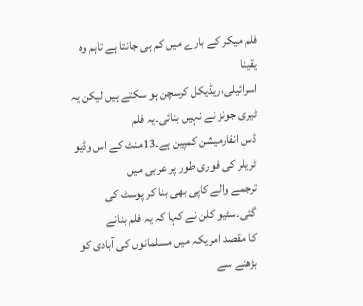فلم میکر کے بارے میں کم ہی جانتا ہے تاہم وہ یقینا
اسرائیلی،ریڈیکل کرسچن ہو سکتے ہیں لیکن یہ ٹیری جونز نے نہیں بنائی۔یہ فلم
ڈس انفارمیشن کمپین ہے۔13منٹ کے اس وڈیو ٹریلر کی فوری طور پر عربی میں
ترجمے والے کاپی بھی بنا کر پوسٹ کی گئی۔سٹیو کلن نے کہا کہ یہ فلم بنانے
کا مقصد امریکہ میں مسلمانوں کی آبادی کو بڑھنے سے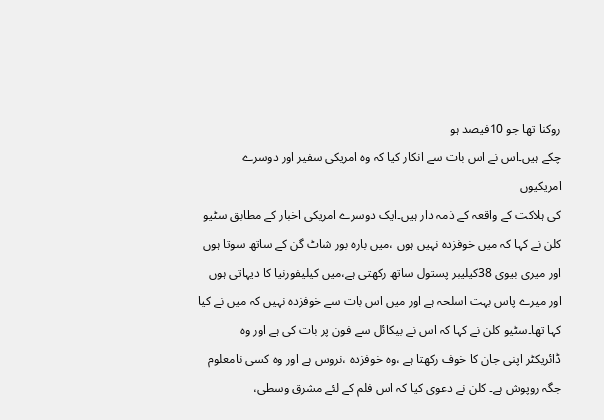روکنا تھا جو 10فیصد ہو
چکے ہیں۔اس نے اس بات سے انکار کیا کہ وہ امریکی سفیر اور دوسرے امریکیوں
کی ہلاکت کے واقعہ کے ذمہ دار ہیں۔ایک دوسرے امریکی اخبار کے مطابق سٹیو
کلن نے کہا کہ میں خوفزدہ نہیں ہوں ،میں بارہ بور شاٹ گن کے ساتھ سوتا ہوں
اور میری بیوی 38کیلیبر پستول ساتھ رکھتی ہے،میں کیلیفورنیا کا دیہاتی ہوں
اور میرے پاس بہت اسلحہ ہے اور میں اس بات سے خوفزدہ نہیں کہ میں نے کیا
کہا تھا۔سٹیو کلن نے کہا کہ اس نے بیکائل سے فون پر بات کی ہے اور وہ
ڈائریکٹر اپنی جان کا خوف رکھتا ہے ،وہ خوفزدہ ،نروس ہے اور وہ کسی نامعلوم
جگہ روپوش ہے۔ کلن نے دعوی کیا کہ اس فلم کے لئے مشرق وسطی،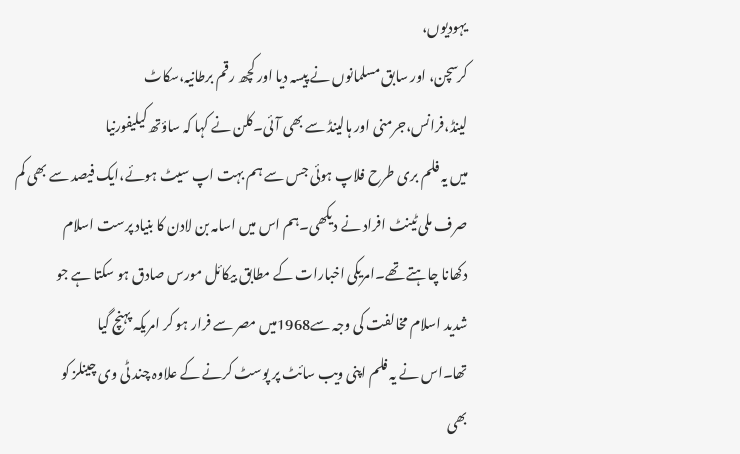یہودیوں،
کرسچن، اور سابق مسلمانوں نے پیسہ دیا اور کچھ رقم برطانیہ،سکاٹ
لینڈ،فرانس،جرمنی اور ہالینڈ سے بھی آئی۔کلن نے کہا کہ ساؤتھ کیلیفورنیا
میں یہ فلم بری طرح فلاپ ہوئی جس سے ہم بہت اپ سیٹ ہوئے،ایک فیصد سے بھی کم
صرف ملی ٹینٹ افراد نے دیکھی۔ہم اس میں اسامہ بن لادن کا بنیاد پرست اسلام
دکھانا چاہتے تھے۔امریکی اخبارات کے مطابق بیکائل مورس صادق ہو سکتا ہے جو
شدید اسلام مخالفت کی وجہ سے1968میں مصر سے فرار ہو کر امریکہ پہنچ گیا
تھا۔اس نے یہ فلم اپنی ویب سائٹ پر پوسٹ کرنے کے علاوہ چند ٹی وی چینلز کو
بھی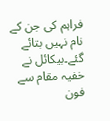فراہم کی جن کے نام نہیں بتائے گئے۔بیکائل نے خفیہ مقام سے فون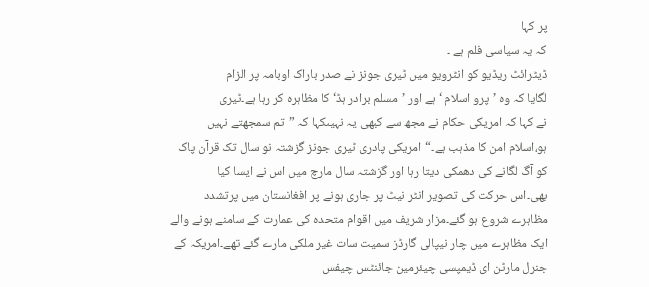پر کہا
کہ یہ سیاسی فلم ہے ۔
ڈیٹرائٹ ریڈیو کو انٹرویو میں ٹیری جونز نے صدر باراک اوبامہ پر الزام
لگایا کہ وہ ’پرو اسلام ‘ ہے اور ’مسلم برادر ہڈ‘ کا مظاہرہ کر رہا ہے۔ٹیری
نے کہا کہ امریکی حکام نے مجھ سے کبھی یہ نہیںکہا کہ ”تم سمجھتے نہیں
ہو،اسلام امن کا مذہب ہے۔“امریکی پادری ٹیری جونز گزشتہ نو سال تک قرآن پاک
کو آگ لگانے کی دھمکی دیتا رہا اور گزشتہ سال مارچ میں اس نے ایسا کیا
بھی۔اس حرکت کی تصویر انٹر نیٹ پر جاری ہونے پر افغانستان میں پرتشدد
مظاہرے شروع ہو گئے۔مزار شریف میں اقوام متحدہ کی عمارت کے سامنے ہونے والے
ایک مظاہرے میں چار نیپالی گارڈز سمیت سات غیر ملکی مارے گئے تھے۔امریکہ کے
جنرل مارٹن ای ڈیمپسی چیئرمین جائنٹس چیفس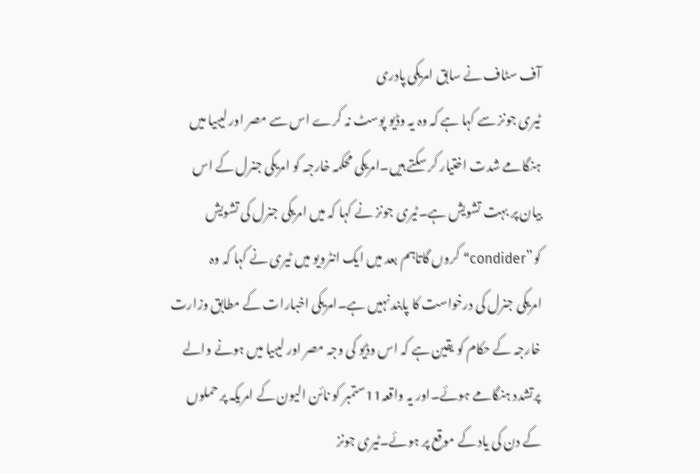آف سٹاف نے سابق امریکی پادری
ٹیری جونز سے کہا ہے کہ وہ یہ وڈیو پوسٹ نہ کرے اس سے مصر اور لیبیا میں
ہنگامے شدت اختیار کر سکتے ہیں۔امریکی محکمہ خارجہ کو امریکی جنرل کے اس
بیان پر بہت تشویش ہے۔ٹیری جونز نے کہا کہ میں امریکی جنرل کی تشویش
کو”condider“ کروں گاتاہم بعد میں ایک انٹرویو میں ٹیری نے کہا کہ وہ
امریکی جنرل کی درخواست کا پابند نہیں ہے۔امریکی اخبارات کے مطابق وزارت
خارجہ کے حکام کو یقین ہے کہ اس وڈیو کی وجہ مصر اور لیبیا میں ہونے والے
پرتشدد ہنگامے ہوئے۔اور یہ واقعہ11ستمبر کو نائن الیون کے امریکہ پر حملوں
کے دن کی یاد کے موقع پر ہوئے۔ٹیری جونز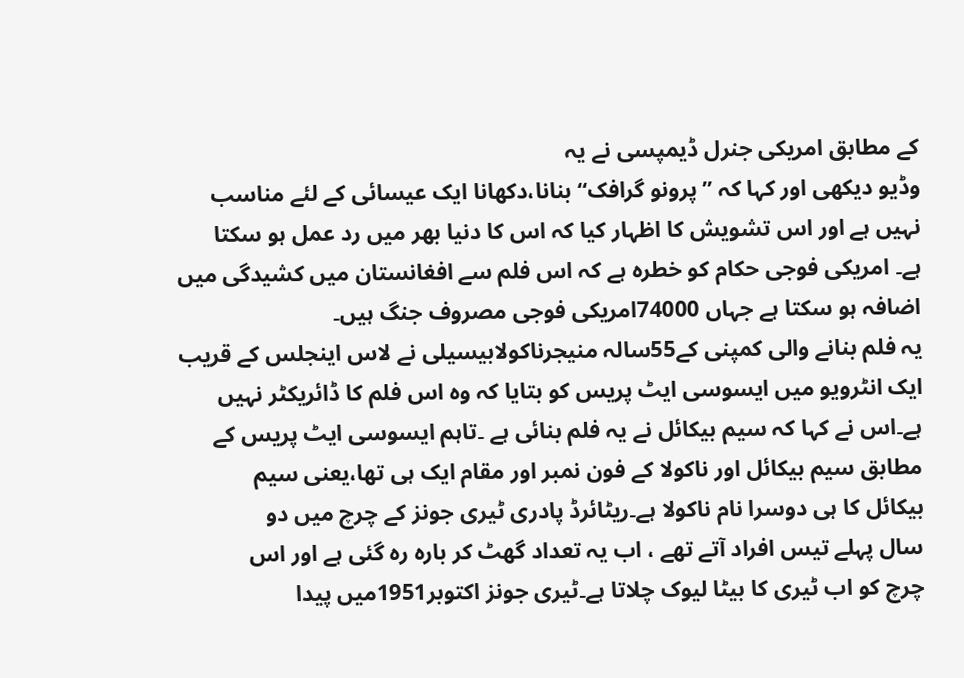کے مطابق امریکی جنرل ڈیمپسی نے یہ
وڈیو دیکھی اور کہا کہ ”پرونو گرافک“ بنانا،دکھانا ایک عیسائی کے لئے مناسب
نہیں ہے اور اس تشویش کا اظہار کیا کہ اس کا دنیا بھر میں رد عمل ہو سکتا
ہے۔ امریکی فوجی حکام کو خطرہ ہے کہ اس فلم سے افغانستان میں کشیدگی میں
اضافہ ہو سکتا ہے جہاں 74000امریکی فوجی مصروف جنگ ہیں۔
یہ فلم بنانے والی کمپنی کے55سالہ منیجرناکولابیسیلی نے لاس اینجلس کے قریب
ایک انٹرویو میں ایسوسی ایٹ پریس کو بتایا کہ وہ اس فلم کا ڈائریکٹر نہیں
ہے۔اس نے کہا کہ سیم بیکائل نے یہ فلم بنائی ہے ۔تاہم ایسوسی ایٹ پریس کے
مطابق سیم بیکائل اور ناکولا کے فون نمبر اور مقام ایک ہی تھا،یعنی سیم
بیکائل کا ہی دوسرا نام ناکولا ہے۔ریٹائرڈ پادری ٹیری جونز کے چرچ میں دو
سال پہلے تیس افراد آتے تھے ، اب یہ تعداد گھٹ کر بارہ رہ گئی ہے اور اس
چرچ کو اب ٹیری کا بیٹا لیوک چلاتا ہے۔ٹیری جونز اکتوبر1951میں پیدا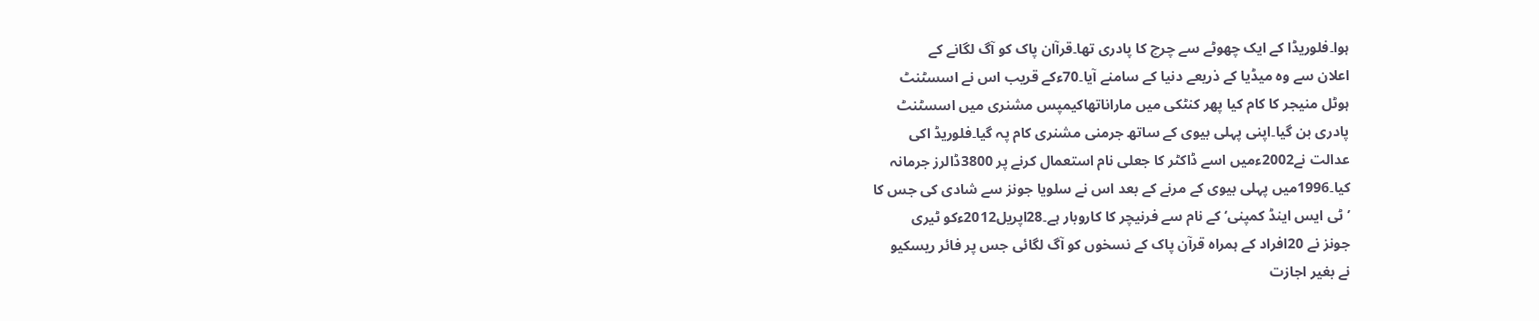ہوا۔فلوریڈا کے ایک چھوٹے سے چرچ کا پادری تھا۔قرآان پاک کو آگ لگانے کے
اعلان سے وہ میڈیا کے ذریعے دنیا کے سامنے آیا۔70ءکے قریب اس نے اسسٹنٹ
ہوٹل منیجر کا کام کیا پھر کنٹکی میں ماراناتھاکیمپس مشنری میں اسسٹنٹ
پادری بن گیا۔اپنی پہلی بیوی کے ساتھ جرمنی مشنری کام پہ گیا۔فلوریڈ اکی
عدالت نے2002ءمیں اسے ڈاکٹر کا جعلی نام استعمال کرنے پر 3800ڈالرز جرمانہ
کیا۔1996میں پہلی بیوی کے مرنے کے بعد اس نے سلویا جونز سے شادی کی جس کا
’ٹی ایس اینڈ کمپنی‘ کے نام سے فرنیچر کا کاروبار ہے۔28اپریل2012ءکو ٹیری
جونز نے 20افراد کے ہمراہ قرآن پاک کے نسخوں کو آگ لگائی جس پر فائر ریسکیو
نے بغیر اجازت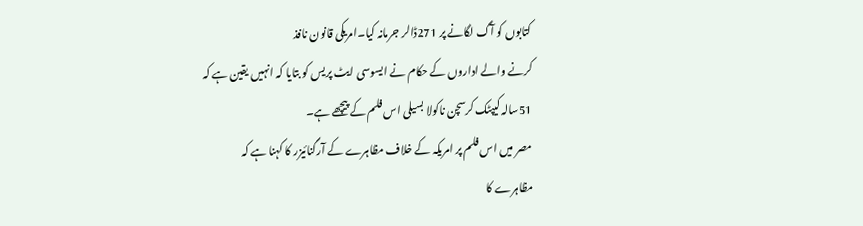کتابوں کو آگ لگانے پر 271ڈالر جرمانہ کیا۔امریکی قانون نافذ
کرنے والے اداروں کے حکام نے ایسوسی ایٹ پریس کو بتایا کہ انہیں یقین ہے کہ
51سالہ کیپٹک کرسچن ناکولا بسیلی اس فلم کے پیچھے ہے۔
مصر میں اس فلم پر امریکہ کے خلاف مظاہرے کے آرگنائیزر کا کہنا ہے کہ
مظاہرے کا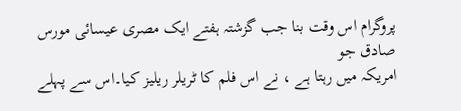پروگرام اس وقت بنا جب گزشتہ ہفتے ایک مصری عیسائی مورس صادق جو
امریکہ میں رہتا ہے ، نے اس فلم کا ٹریلر ریلیز کیا۔اس سے پہلے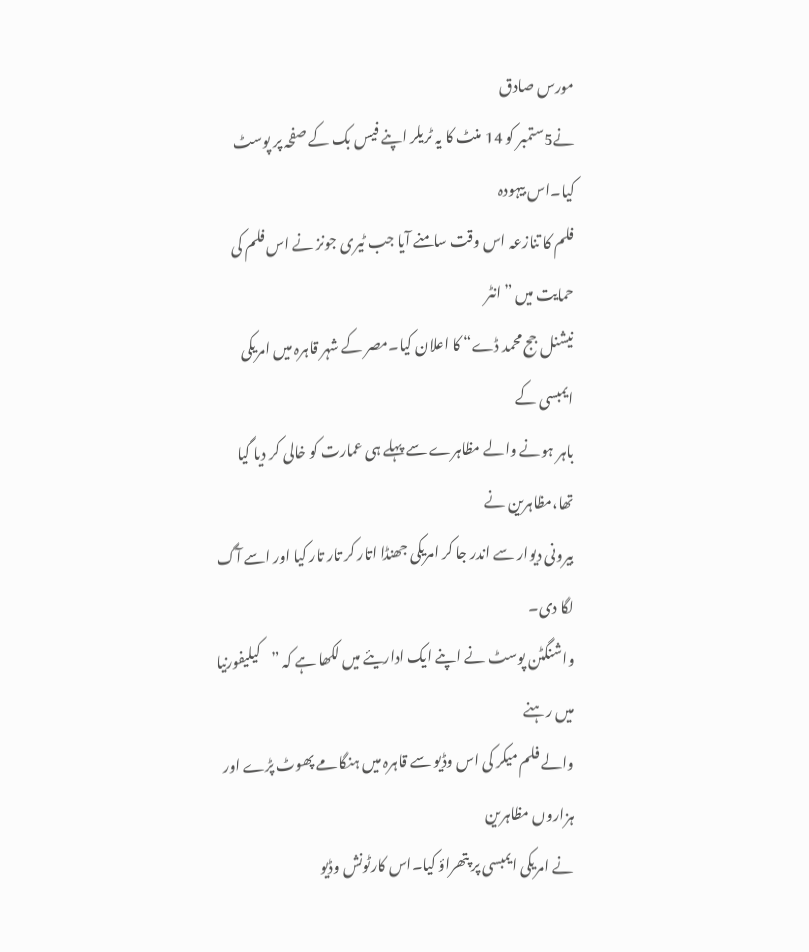مورس صادق
نے5ستمبر کو 14 منٹ کا یہ ٹریلر اپنے فیس بک کے صفحہ پر پوسٹ کیا۔اس بیہودہ
فلم کا تنازعہ اس وقت سامنے آیا جب ٹیری جونز نے اس فلم کی حمایت میں ”انٹر
نیشنل جج محمد ڈے“ کا اعلان کیا۔مصر کے شہر قاہرہ میں امریکی ایمبسی کے
باہر ہونے والے مظاہرے سے پہلے ہی عمارت کو خالی کر دیا گیا تھا،مظاہرین نے
بیرونی دیوار سے اندر جا کر امریکی جھنڈا اتار کر تار تار کیا اور اسے آگ
لگا دی۔
واشنگٹن پوسٹ نے اپنے ایک اداریئے میں لکھا ہے کہ ”کیلیفورنیا میں رہنے
والے فلم میکر کی اس وڈیو سے قاہرہ میں ہنگامے پھوٹ پڑے اور ہزاروں مظاہرین
نے امریکی ایمبسی پر پتھراؤ کیا۔اس کارٹونش وڈیو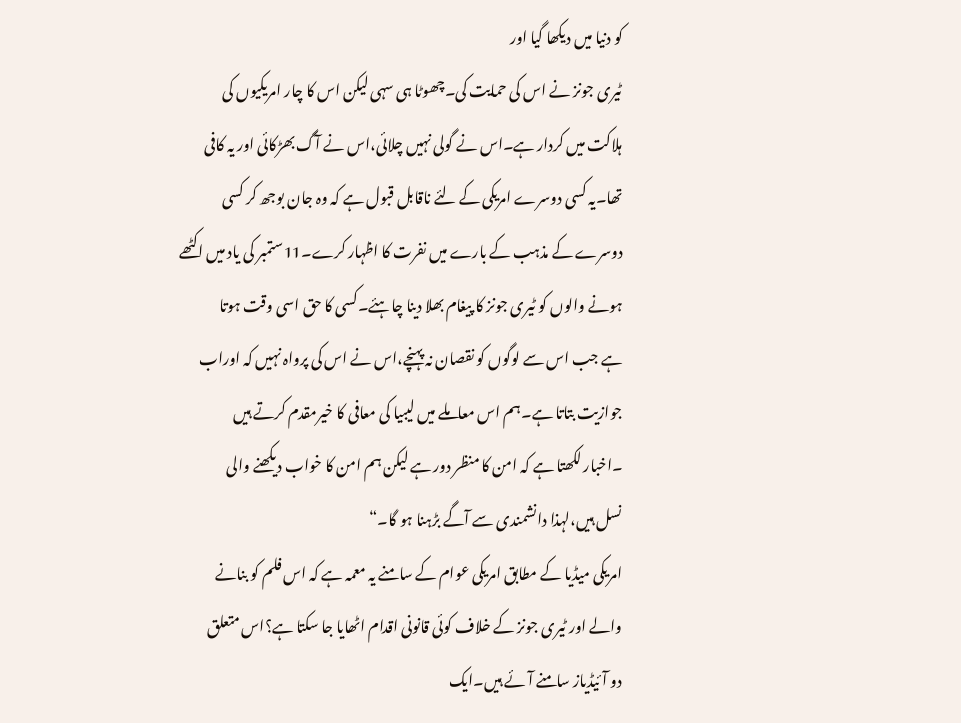کو دنیا میں دیکھا گیا اور
ٹیری جونز نے اس کی حمایت کی۔چھوٹا ہی سہی لیکن اس کا چار امریکیوں کی
ہلاکت میں کردار ہے۔اس نے گولی نہیں چلائی،اس نے آگ بھڑکائی اور یہ کافی
تھا۔یہ کسی دوسرے امریکی کے لئے ناقابل قبول ہے کہ وہ جان بوجھ کر کسی
دوسرے کے مذہب کے بارے میں نفرت کا اظہار کرے۔11ستمبر کی یاد میں اکٹھے
ہونے والوں کو ٹیری جونز کا پیغام بھلا دینا چاہئے۔کسی کا حق اسی وقت ہوتا
ہے جب اس سے لوگوں کو نقصان نہ پہنچے،اس نے اس کی پرواہ نہیں کہ اوراب
جوازیت بتاتا ہے۔ہم اس معاملے میں لیبیا کی معافی کا خیرمقدم کرتے ہیں
۔اخبار لکھتا ہے کہ امن کا منظر دور ہے لیکن ہم امن کا خواب دیکھنے والی
نسل ہیں،لہذا دانشمندی سے آگے بڑہنا ہو گا۔“
امریکی میڈیا کے مطابق امریکی عوام کے سامنے یہ معمہ ہے کہ اس فلم کو بنانے
والے اور ٹیری جونز کے خلاف کوئی قانونی اقدام اٹھایا جا سکتا ہے؟اس متعلق
دو آئیڈیاز سامنے آئے ہیں۔ایک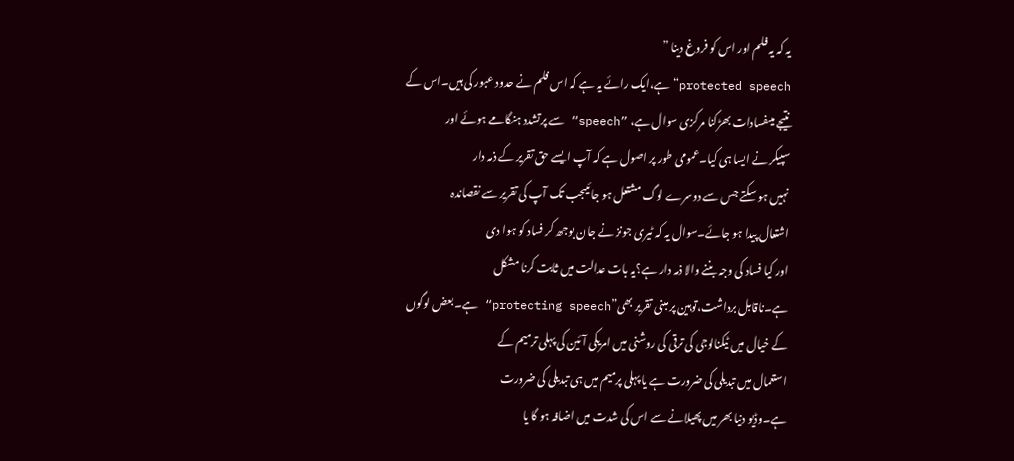یہ کہ یہ فلم اور اس کو فروغ دینا ”
protected speech“ہے،ایک رائے یہ ہے کہ اس فلم نے حدود عبور کی ہیں۔اس کے
نتیجے میںفسادات بھڑکنا مرکزی سوال ہے، ”speech“ سے پرتشدد ہنگامے ہوئے اور
سپیکر نے ایسا ہی کیا۔عمومی طور پر اصول ہے کہ آپ ایسے حق تقریر کے ذمہ دار
نہیں ہو سکتے جس سے دوسرے لوگ مشتعل ہو جائیںجب تک آپ کی تقریر سے نقصاندہ
اشتعال پیدا ہو جائے۔سوال یہ کہ ٹیری جونز نے جان بوجھ کر فساد کو ہوا دی
اور کیا فساد کی وجہ بننے والا ذمہ دار ہے؟یہ بات عدالت میں ثابت کرنا مشکل
ہے۔ناقابل برداشت،توہین پر مبنی تقریر بھی”protecting speech“ ہے۔بعض لوگوں
کے خیال میں ٹیکنالوجی کی ترقی کی روشنی میں امریکی آئین کی پہلی ترمیم کے
استعمال میں تبدیلی کی ضرورت ہے یا پہلی پرمیم میں ہی تبدیلی کی ضرورت
ہے۔وڈیو دنیا بھر میں پھیلانے سے اس کی شدت میں اضافہ ہو گا یا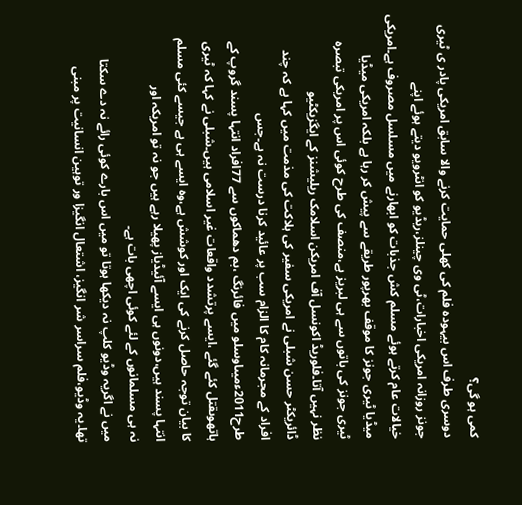کمی ہو گی؟
دوسری طرف اس بیہودہ فلم کی کھلی حمایت کرنے والا سابق امریکی پادر ی ٹیری
جونز روزانہ امریکی اخبارات،ٹی وی چینلز،ریڈیو کو انٹرویو دیتے ہوئے اپنے
خیالات عام کرتے ہوئے مسلم کش جذبات کو ابھارنے میں مسلسل مصروف ہے۔امریکی
میڈیا ٹیری جونز کا موقف بھرپور طریقے سے پیش کر رہا ہے بلکہ امریکی میڈیا
ٹیری جونز کی باتوں سے ہی لبریز ہے،منصف کی طرح کوئی اس پر امریکی تبصرہ
نظر نہیں آتا۔فلوریڈ اکونسل آف امریکن اسلامک ریلیشنز کے ایگزیکٹیو
ڈائریکٹر حسن شبلی نے امریکی سفیر کی ہلاکت کی مذمت میں کہا ہے کہ چند
افراد کے مجرمانہ کام کا الزام سب پر عائید کرنا درست نہ ہے۔جس
طرح2011ءمیںاوسلو میں فائرنگ ،بم دھماکوں سے 77افراد انتہا پسند گروپ کے
ہاتھوںقتل کئے گئے ،ایسے پرتشدد واقعات غیر اسلامی ہیں۔شبلی نے کہا کہ ٹیری
کا بیان توجہ حاصل کرنے کی ایک اور کوشش ہے،وہ ایسے ہی ہے جیسے کئی مسلم
انتہا پسند ہیں،دونوں ہی ایسے آئیڈیاز پھیلا رہے ہیں جو نہ تو امریکہ اور
نہ ہی مسلمانوں کے لئے کوئی اچھی بات ہے۔
میں نے اگریہ وڈیو کلپ نہ دیکھا ہوتا تو میں اس بارے کوئی رائے نہ دے سکتا
تھا۔یہ وڈیو،فلم سراسر شر انگیز، اشتعال انگیزا ور توہین انسانیت پر مبنی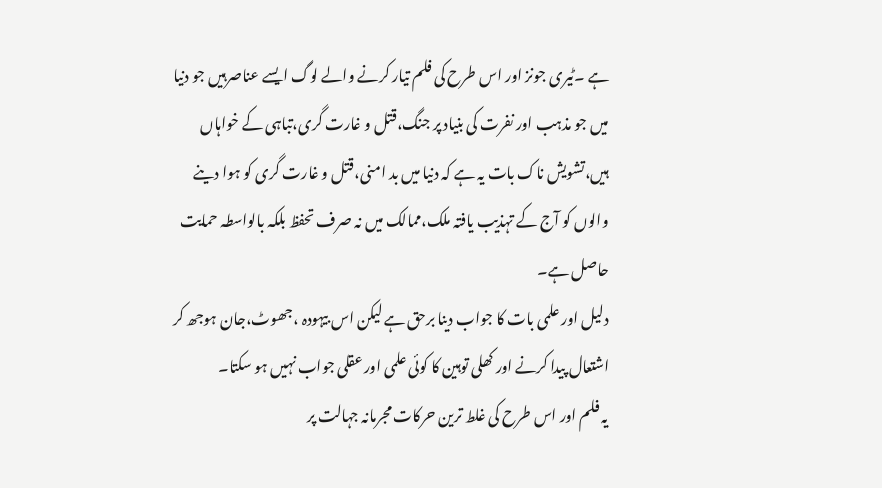ہے ۔ٹیری جونز اور اس طرح کی فلم تیار کرنے والے لوگ ایسے عناصرہیں جو دنیا
میں جو مذہب اور نفرت کی بنیاد پر جنگ،قتل و غارت گری،تباہی کے خواہاں
ہیں،تشویش ناک بات یہ ہے کہ دنیا میں بد امنی،قتل و غارت گری کو ہوا دینے
والوں کو آج کے تہذیب یافتہ ملک،ممالک میں نہ صرف تحفظ بلکہ بالواسطہ حمایت
حاصل ہے۔
دلیل اور علمی بات کا جواب دینا برحق ہے لیکن اس بیہودہ ،جھوٹ،جان ہوجھ کر
اشتعال پیدا کرنے اور کھلی توہین کا کوئی علمی اور عقلی جواب نہیں ہو سکتا۔
یہ فلم اور اس طرح کی غلط ترین حرکات مجرمانہ جہالت پر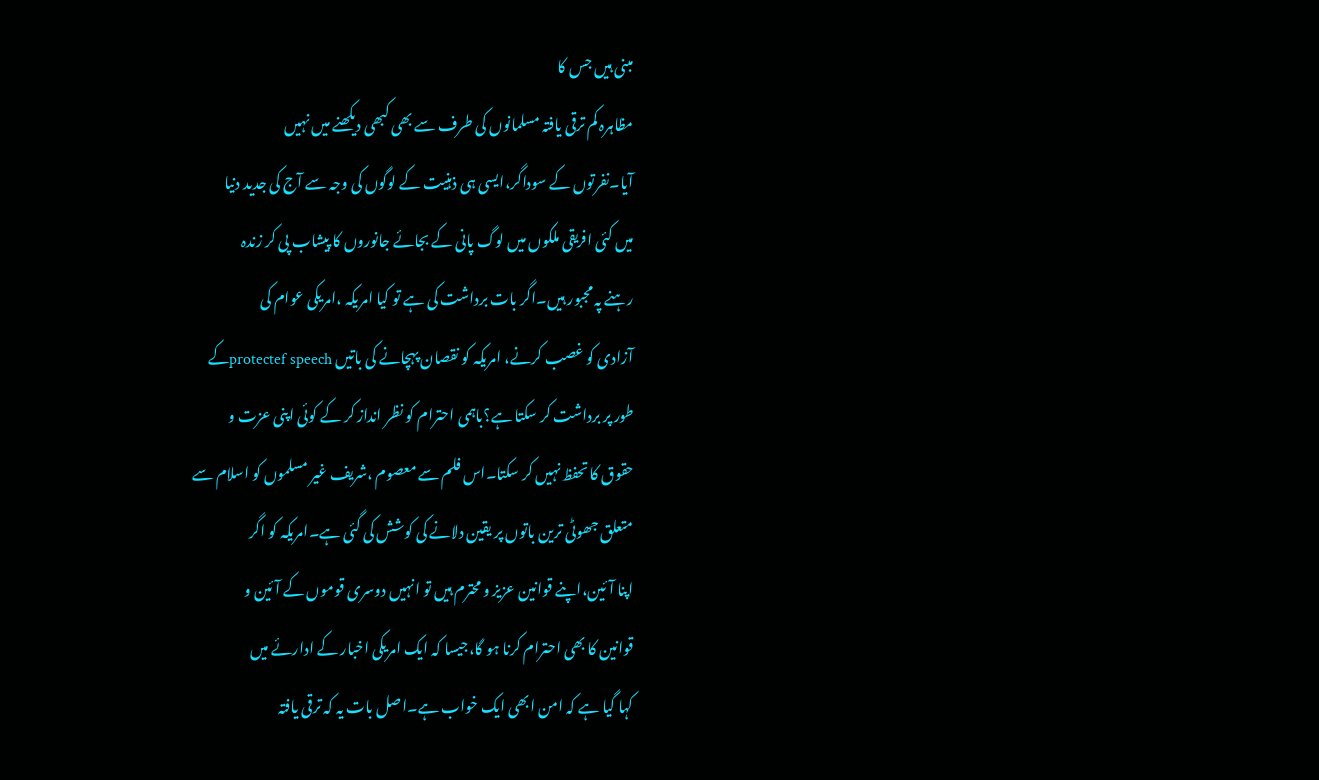مبنی ہیں جس کا
مظاہرہ کم ترقی یافتہ مسلمانوں کی طرف سے بھی کبھی دیکھنے میں نہیں
آیا۔نفرتوں کے سوداگر،ایسی ہی ذہنیت کے لوگوں کی وجہ سے آج کی جدید دنیا
میں کئی افریقی ملکوں میں لوگ پانی کے بجائے جانوروں کا پیشاب پی کر زندہ
رہنے پہ مجبور ہیں۔اگر بات برداشت کی ہے تو کیا امریکہ ،امریکی عوام کی
آزادی کو غصب کرنے، امریکہ کو نقصان پہچانے کی باتیں protectef speechکے
طور پر برداشت کر سکتا ہے؟باہمی احترام کو نظر انداز کر کے کوئی اپنی عزت و
حقوق کا تحفظ نہیں کر سکتا۔اس فلم سے معصوم ،شریف غیر مسلموں کو اسلام سے
متعلق جھوٹی ترین باتوں پر یقین دلانے کی کوشش کی گئی ہے۔امریکہ کو اگر
اپنا آئین،اپنے قوانین عزیز و محترم ہیں تو انہیں دوسری قوموں کے آئین و
قوانین کا بھی احترام کرنا ہو گا،جیسا کہ ایک امریکی اخبار کے ادارئے میں
کہا گیا ہے کہ امن ابھی ایک خواب ہے۔اصل بات یہ کہ ترقی یافتہ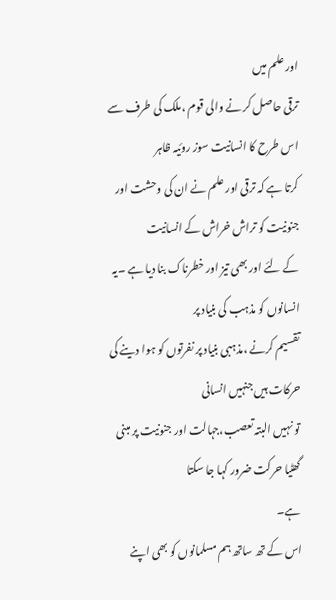اور علم میں
ترقی حاصل کر نے والی قوم ،ملک کی طرف سے اس طرح کا انسانیت سوز روئیہ ظاہر
کرتا ہے کہ ترقی اور علم نے ان کی وحشت اور جنونیت کو تراش خراش کے انسانیت
کے لئے اور بھی تیز اور خطرناک بنا دیا ہے ۔یہ انسانوں کو مذہب کی بنیاد پر
تقسیم کرنے ،مذہبی بنیاد پر نفرتوں کو ہوا دینے کی حرکات ہیں جنہیں انسانی
تو نہیں البتہ تعصب،جہالت اور جنونیت پر مبنی گھٹیا حرکت ضرور کہا جا سکتا
ہے۔
اس کے تھ ساتھ ہم مسلمانوں کو بھی اپنے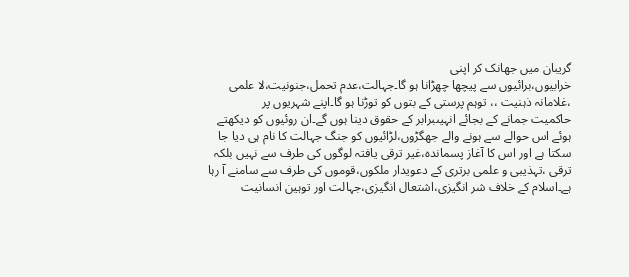گریبان میں جھانک کر اپنی
خرابیوں،برائیوں سے پیچھا چھڑانا ہو گا۔جہالت،عدم تحمل،جنونیت،لا علمی
،غلامانہ ذہنیت ،، توہم پرستی کے بتوں کو توڑنا ہو گا۔اپنے شہریوں پر
حاکمیت جمانے کے بجائے انہیںبرابر کے حقوق دینا ہوں گے۔ان روئیوں کو دیکھتے
ہوئے اس حوالے سے ہونے والے جھگڑوں،لڑائیوں کو جنگ جہالت کا نام ہی دیا جا
سکتا ہے اور اس کا آغاز پسماندہ،غیر ترقی یافتہ لوگوں کی طرف سے نہیں بلکہ
ترقی ،تہذیبی و علمی برتری کے دعویدار ملکوں،قوموں کی طرف سے سامنے آ رہا
ہے۔اسلام کے خلاف شر انگیزی،اشتعال انگیزی،جہالت اور توہین انسانیت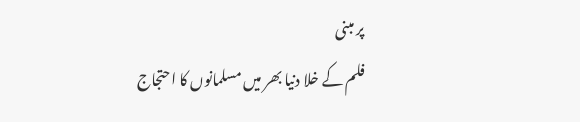پر مبنی
فلم کے خلا دنیا بھر میں مسلمانوں کا احتجاج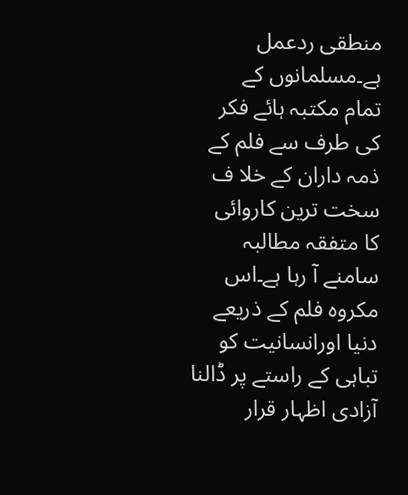منطقی ردعمل ہے۔مسلمانوں کے
تمام مکتبہ ہائے فکر کی طرف سے فلم کے ذمہ داران کے خلا ف سخت ترین کاروائی
کا متفقہ مطالبہ سامنے آ رہا ہے۔اس مکروہ فلم کے ذریعے دنیا اورانسانیت کو
تباہی کے راستے پر ڈالنا آزادی اظہار قرار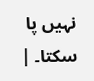نہیں پا سکتا۔ |